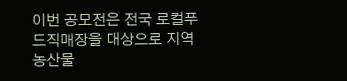이번 공모전은 전국 로컬푸드직매장을 대상으로 지역 농산물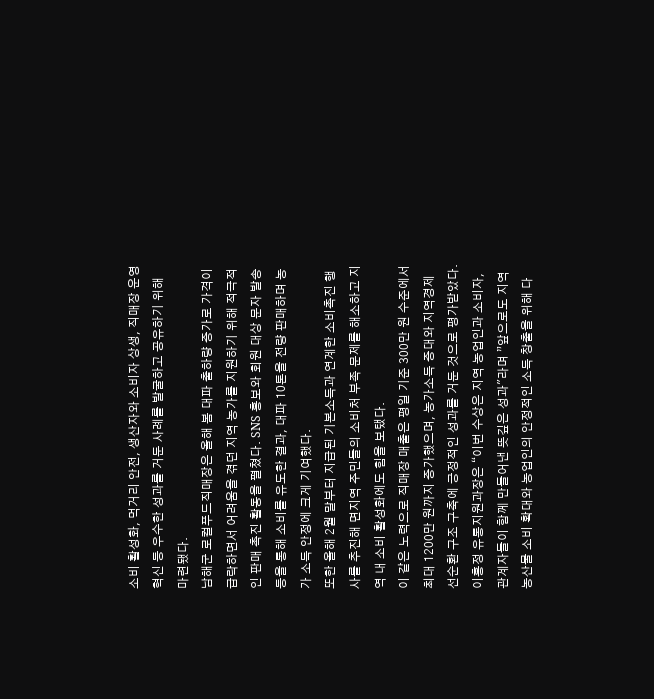소비 활성화, 먹거리 안전, 생산자와 소비자 상생, 직매장 운영 혁신 등 우수한 성과를 거둔 사례를 발굴하고 공유하기 위해 마련됐다.
남해군 로컬푸드직매장은 올해 봄 대파 출하량 증가로 가격이 급락하면서 어려움을 겪던 지역 농가를 지원하기 위해 적극적인 판매 촉진 활동을 펼쳤다. SNS 홍보와 회원 대상 문자 발송 등을 통해 소비를 유도한 결과, 대파 10톤을 전량 판매하며 농가 소득 안정에 크게 기여했다.
또한 올해 2월 말부터 지급된 기본소득과 연계한 소비촉진 행사를 추진해 면지역 주민들의 소비처 부족 문제를 해소하고 지역 내 소비 활성화에도 힘을 보탰다.
이 같은 노력으로 직매장 매출은 평일 기준 300만 원 수준에서 최대 1200만 원까지 증가했으며, 농가소득 증대와 지역경제 선순환 구조 구축에 긍정적인 성과를 거둔 것으로 평가받았다.
이홍정 유통지원과장은 “이번 수상은 지역 농업인과 소비자, 관계자들이 함께 만들어낸 뜻깊은 성과"라며 ”앞으로도 지역 농산물 소비 확대와 농업인의 안정적인 소득 창출을 위해 다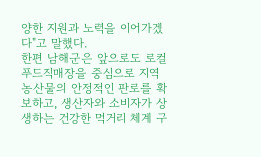양한 지원과 노력을 이어가겠다"고 말했다.
한편 남해군은 앞으로도 로컬푸드직매장을 중심으로 지역 농산물의 안정적인 판로를 확보하고, 생산자와 소비자가 상생하는 건강한 먹거리 체계 구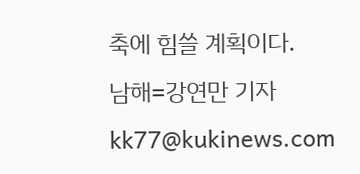축에 힘쓸 계획이다.
남해=강연만 기자 kk77@kukinews.com